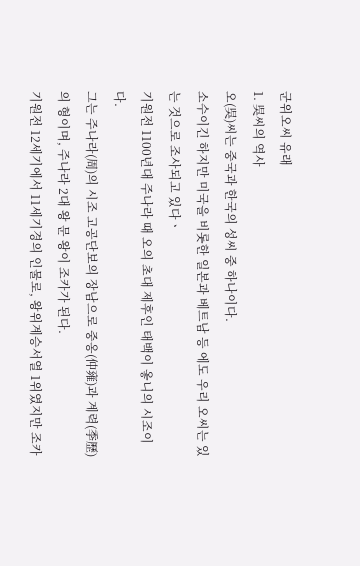군위오씨 유래
1. 吳씨의 역사
오(吳)씨는 중국과 한국의 성씨 중 하나이다.
소수이긴 하지만 미국을 비롯한 일본과 베트남 등 에도 우리 오씨는 있는 것으로 조사되고 있다ㆍ
기원전 1100년대 주나라 때 오의 초대 제후인 태백이 옿니의 시조이다.
그는 주나라(周)의 시조 고공단보의 장남으로 중옹(仲雍)과 계력(季歷)의 형이며, 주나라 2대 왕 문 왕이 조카가 된다.
기원전 12세기에서 11세기경의 인물로, 왕위계승서열 1위였지만 조카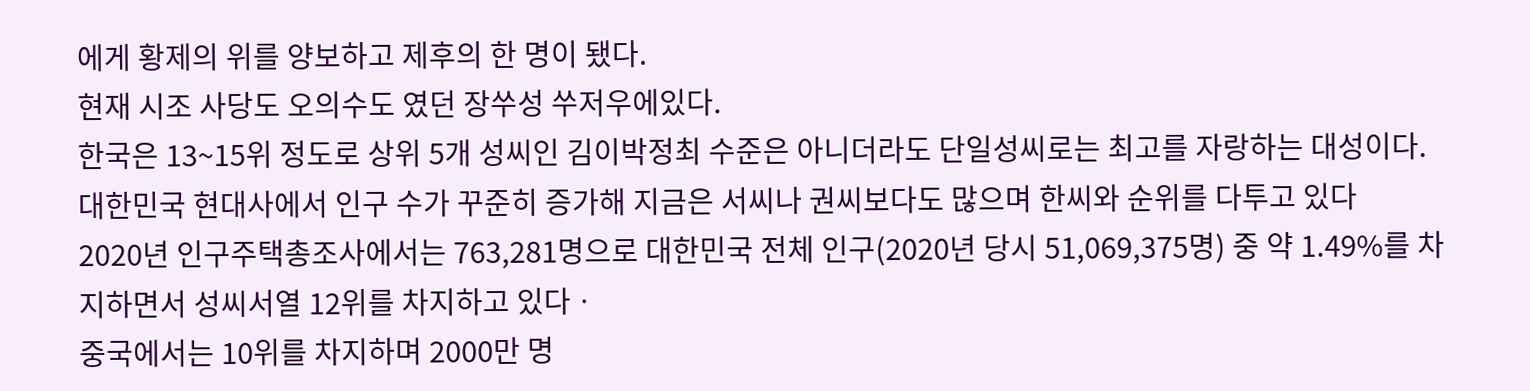에게 황제의 위를 양보하고 제후의 한 명이 됐다.
현재 시조 사당도 오의수도 였던 장쑤성 쑤저우에있다.
한국은 13~15위 정도로 상위 5개 성씨인 김이박정최 수준은 아니더라도 단일성씨로는 최고를 자랑하는 대성이다.
대한민국 현대사에서 인구 수가 꾸준히 증가해 지금은 서씨나 권씨보다도 많으며 한씨와 순위를 다투고 있다
2020년 인구주택총조사에서는 763,281명으로 대한민국 전체 인구(2020년 당시 51,069,375명) 중 약 1.49%를 차지하면서 성씨서열 12위를 차지하고 있다ㆍ
중국에서는 10위를 차지하며 2000만 명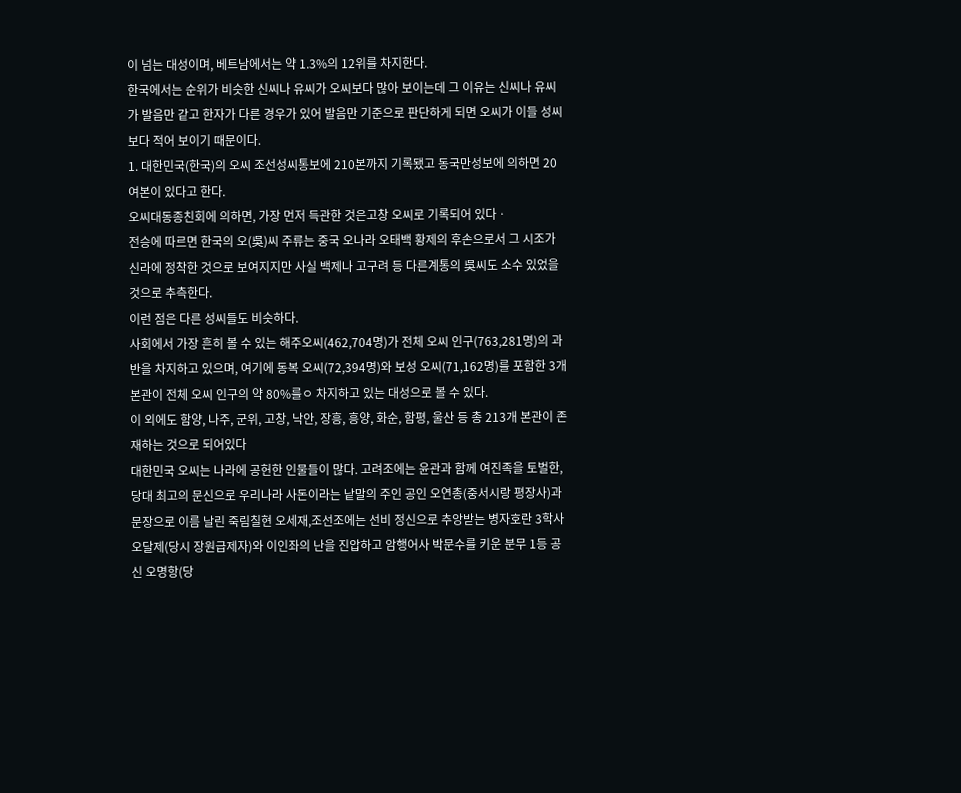이 넘는 대성이며, 베트남에서는 약 1.3%의 12위를 차지한다.
한국에서는 순위가 비슷한 신씨나 유씨가 오씨보다 많아 보이는데 그 이유는 신씨나 유씨가 발음만 같고 한자가 다른 경우가 있어 발음만 기준으로 판단하게 되면 오씨가 이들 성씨보다 적어 보이기 때문이다.
1. 대한민국(한국)의 오씨 조선성씨통보에 210본까지 기록됐고 동국만성보에 의하면 20여본이 있다고 한다.
오씨대동종친회에 의하면, 가장 먼저 득관한 것은고창 오씨로 기록되어 있다ㆍ
전승에 따르면 한국의 오(吳)씨 주류는 중국 오나라 오태백 황제의 후손으로서 그 시조가 신라에 정착한 것으로 보여지지만 사실 백제나 고구려 등 다른계통의 吳씨도 소수 있었을 것으로 추측한다.
이런 점은 다른 성씨들도 비슷하다.
사회에서 가장 흔히 볼 수 있는 해주오씨(462,704명)가 전체 오씨 인구(763,281명)의 과반을 차지하고 있으며, 여기에 동복 오씨(72,394명)와 보성 오씨(71,162명)를 포함한 3개 본관이 전체 오씨 인구의 약 80%를ㅇ 차지하고 있는 대성으로 볼 수 있다.
이 외에도 함양, 나주, 군위, 고창, 낙안, 장흥, 흥양, 화순, 함평, 울산 등 총 213개 본관이 존재하는 것으로 되어있다
대한민국 오씨는 나라에 공헌한 인물들이 많다. 고려조에는 윤관과 함께 여진족을 토벌한, 당대 최고의 문신으로 우리나라 사돈이라는 낱말의 주인 공인 오연총(중서시랑 평장사)과 문장으로 이름 날린 죽림칠현 오세재,조선조에는 선비 정신으로 추앙받는 병자호란 3학사 오달제(당시 장원급제자)와 이인좌의 난을 진압하고 암행어사 박문수를 키운 분무 1등 공신 오명항(당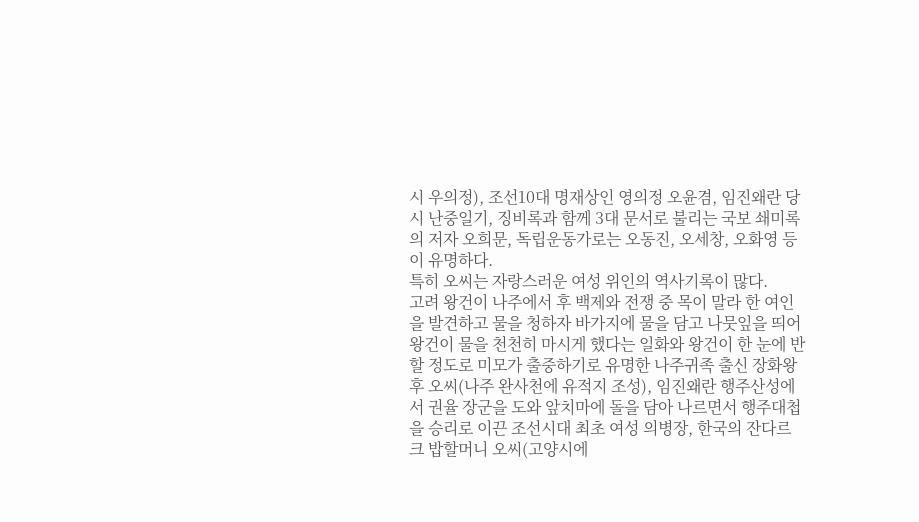시 우의정), 조선10대 명재상인 영의정 오윤겸, 임진왜란 당시 난중일기, 징비록과 함께 3대 문서로 불리는 국보 쇄미록의 저자 오희문, 독립운동가로는 오동진, 오세창, 오화영 등이 유명하다.
특히 오씨는 자랑스러운 여성 위인의 역사기록이 많다.
고려 왕건이 나주에서 후 백제와 전쟁 중 목이 말라 한 여인을 발견하고 물을 청하자 바가지에 물을 담고 나뭇잎을 띄어 왕건이 물을 천천히 마시게 했다는 일화와 왕건이 한 눈에 반할 정도로 미모가 출중하기로 유명한 나주귀족 출신 장화왕후 오씨(나주 완사천에 유적지 조성), 임진왜란 행주산성에서 권율 장군을 도와 앞치마에 돌을 담아 나르면서 행주대첩을 승리로 이끈 조선시대 최초 여성 의병장, 한국의 잔다르크 밥할머니 오씨(고양시에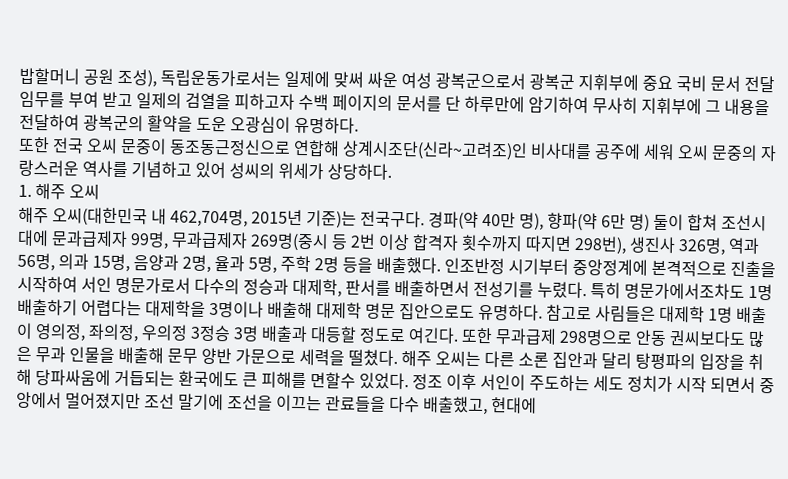밥할머니 공원 조성), 독립운동가로서는 일제에 맞써 싸운 여성 광복군으로서 광복군 지휘부에 중요 국비 문서 전달 임무를 부여 받고 일제의 검열을 피하고자 수백 페이지의 문서를 단 하루만에 암기하여 무사히 지휘부에 그 내용을 전달하여 광복군의 활약을 도운 오광심이 유명하다.
또한 전국 오씨 문중이 동조동근정신으로 연합해 상계시조단(신라~고려조)인 비사대를 공주에 세워 오씨 문중의 자랑스러운 역사를 기념하고 있어 성씨의 위세가 상당하다.
1. 해주 오씨
해주 오씨(대한민국 내 462,704명, 2015년 기준)는 전국구다. 경파(약 40만 명), 향파(약 6만 명) 둘이 합쳐 조선시대에 문과급제자 99명, 무과급제자 269명(중시 등 2번 이상 합격자 횟수까지 따지면 298번), 생진사 326명, 역과 56명, 의과 15명, 음양과 2명, 율과 5명, 주학 2명 등을 배출했다. 인조반정 시기부터 중앙정계에 본격적으로 진출을 시작하여 서인 명문가로서 다수의 정승과 대제학, 판서를 배출하면서 전성기를 누렸다. 특히 명문가에서조차도 1명 배출하기 어렵다는 대제학을 3명이나 배출해 대제학 명문 집안으로도 유명하다. 참고로 사림들은 대제학 1명 배출이 영의정, 좌의정, 우의정 3정승 3명 배출과 대등할 정도로 여긴다. 또한 무과급제 298명으로 안동 권씨보다도 많은 무과 인물을 배출해 문무 양반 가문으로 세력을 떨쳤다. 해주 오씨는 다른 소론 집안과 달리 탕평파의 입장을 취해 당파싸움에 거듭되는 환국에도 큰 피해를 면할수 있었다. 정조 이후 서인이 주도하는 세도 정치가 시작 되면서 중앙에서 멀어졌지만 조선 말기에 조선을 이끄는 관료들을 다수 배출했고, 현대에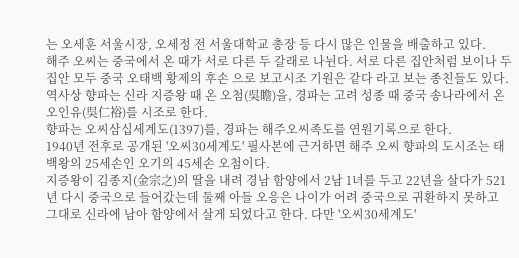는 오세훈 서울시장, 오세정 전 서울대학교 총장 등 다시 많은 인물을 배출하고 있다.
해주 오씨는 중국에서 온 때가 서로 다른 두 갈래로 나뉜다. 서로 다른 집안처럼 보이나 두 집안 모두 중국 오태백 황제의 후손 으로 보고시조 기원은 같다 라고 보는 종친들도 있다.
역사상 향파는 신라 지증왕 때 온 오첨(吳瞻)을, 경파는 고려 성종 때 중국 송나라에서 온 오인유(吳仁裕)를 시조로 한다.
향파는 오씨삼십세계도(1397)를, 경파는 해주오씨족도를 연원기록으로 한다.
1940년 전후로 공개된 '오씨30세계도' 필사본에 근거하면 해주 오씨 향파의 도시조는 태백왕의 25세손인 오기의 45세손 오첨이다.
지증왕이 김종지(金宗之)의 딸을 내려 경남 함양에서 2남 1녀를 두고 22년을 살다가 521년 다시 중국으로 들어갔는데 둘째 아들 오응은 나이가 어려 중국으로 귀환하지 못하고 그대로 신라에 남아 함양에서 살게 되었다고 한다. 다만 '오씨30세계도'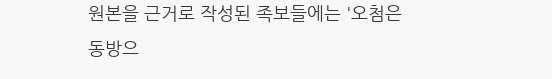원본을 근거로 작성된 족보들에는 '오첨은 동방으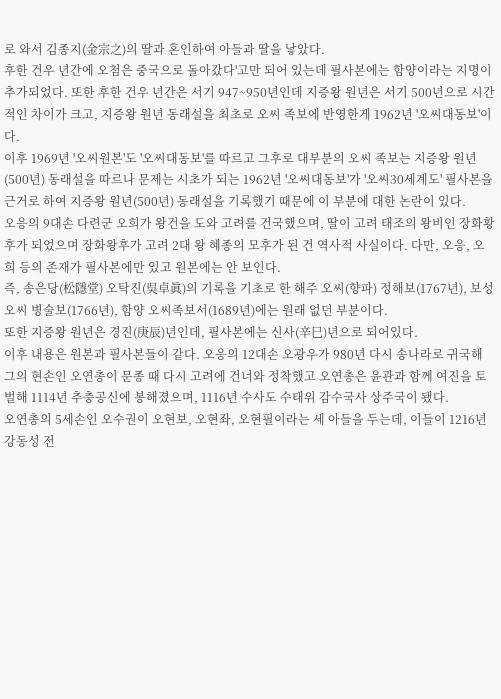로 와서 김종지(金宗之)의 딸과 혼인하여 아들과 딸을 낳았다.
후한 건우 년간에 오첨은 중국으로 돌아갔다'고만 되어 있는데 필사본에는 함양이라는 지명이 추가되었다. 또한 후한 건우 년간은 서기 947~950년인데 지증왕 원년은 서기 500년으로 시간적인 차이가 크고, 지증왕 원년 동래설을 최초로 오씨 족보에 반영한게 1962년 '오씨대동보'이다.
이후 1969년 '오씨원본'도 '오씨대동보'를 따르고 그후로 대부분의 오씨 족보는 지증왕 원년
(500년) 동래설을 따르나 문제는 시초가 되는 1962년 '오씨대동보'가 '오씨30세계도' 필사본을 근거로 하여 지증왕 원년(500년) 동래설을 기록했기 때문에 이 부분에 대한 논란이 있다.
오응의 9대손 다련군 오희가 왕건을 도와 고려를 건국했으며, 딸이 고려 태조의 왕비인 장화황후가 되었으며 장화왕후가 고려 2대 왕 혜종의 모후가 된 건 역사적 사실이다. 다만, 오응, 오희 등의 존재가 필사본에만 있고 원본에는 안 보인다.
즉, 송은당(松隱堂) 오탁진(吳卓眞)의 기록을 기초로 한 해주 오씨(향파) 정해보(1767년), 보성 오씨 병술보(1766년), 함양 오씨족보서(1689년)에는 원래 없던 부분이다.
또한 지증왕 원년은 경진(庚辰)년인데, 필사본에는 신사(辛巳)년으로 되어있다.
이후 내용은 원본과 필사본들이 같다. 오응의 12대손 오광우가 980년 다시 송나라로 귀국해 그의 현손인 오연총이 문종 때 다시 고려에 건너와 정착했고 오연총은 윤관과 함께 여진을 토벌해 1114년 추충공신에 봉해졌으며, 1116년 수사도 수태위 감수국사 상주국이 됐다.
오연총의 5세손인 오수권이 오현보, 오현좌, 오현필이라는 세 아들을 두는데, 이들이 1216년 강동성 전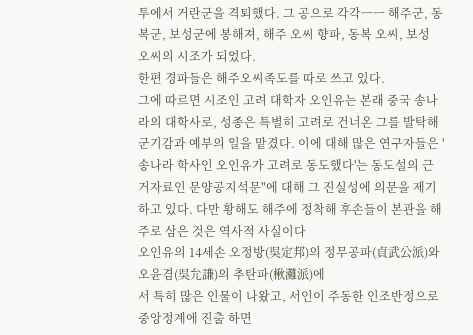투에서 거란군을 격퇴했다. 그 공으로 각각ㅡㅡ 해주군, 동복군, 보성군에 봉해져, 해주 오씨 향파, 동복 오씨, 보성 오씨의 시조가 되었다.
한편 경파들은 해주오씨족도를 따로 쓰고 있다.
그에 따르면 시조인 고려 대학자 오인유는 본래 중국 송나라의 대학사로, 성종은 특별히 고려로 건너온 그를 발탁해 군기감과 예부의 일을 맡겼다. 이에 대해 많은 연구자들은 '송나라 학사인 오인유가 고려로 동도했다'는 동도설의 근거자료인 문양공지석문"에 대해 그 진실성에 의문을 제기하고 있다. 다만 황해도 해주에 정착해 후손들이 본관을 해주로 삼은 것은 역사적 사실이다
오인유의 14세손 오정방(吳定邦)의 정무공파(貞武公派)와 오윤겸(吳允謙)의 추탄파(楸灘派)에
서 특히 많은 인물이 나왔고, 서인이 주동한 인조반정으로 중앙정계에 진출 하면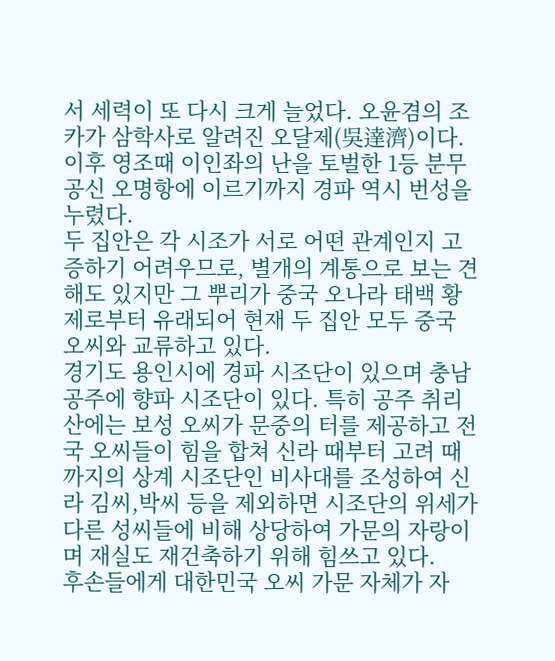서 세력이 또 다시 크게 늘었다. 오윤겸의 조카가 삼학사로 알려진 오달제(吳達濟)이다. 이후 영조때 이인좌의 난을 토벌한 1등 분무공신 오명항에 이르기까지 경파 역시 번성을 누렸다.
두 집안은 각 시조가 서로 어떤 관계인지 고증하기 어려우므로, 별개의 계통으로 보는 견해도 있지만 그 뿌리가 중국 오나라 태백 황제로부터 유래되어 현재 두 집안 모두 중국 오씨와 교류하고 있다.
경기도 용인시에 경파 시조단이 있으며 충남 공주에 향파 시조단이 있다. 특히 공주 취리산에는 보성 오씨가 문중의 터를 제공하고 전국 오씨들이 힘을 합쳐 신라 때부터 고려 때까지의 상계 시조단인 비사대를 조성하여 신라 김씨,박씨 등을 제외하면 시조단의 위세가 다른 성씨들에 비해 상당하여 가문의 자랑이며 재실도 재건축하기 위해 힘쓰고 있다.
후손들에게 대한민국 오씨 가문 자체가 자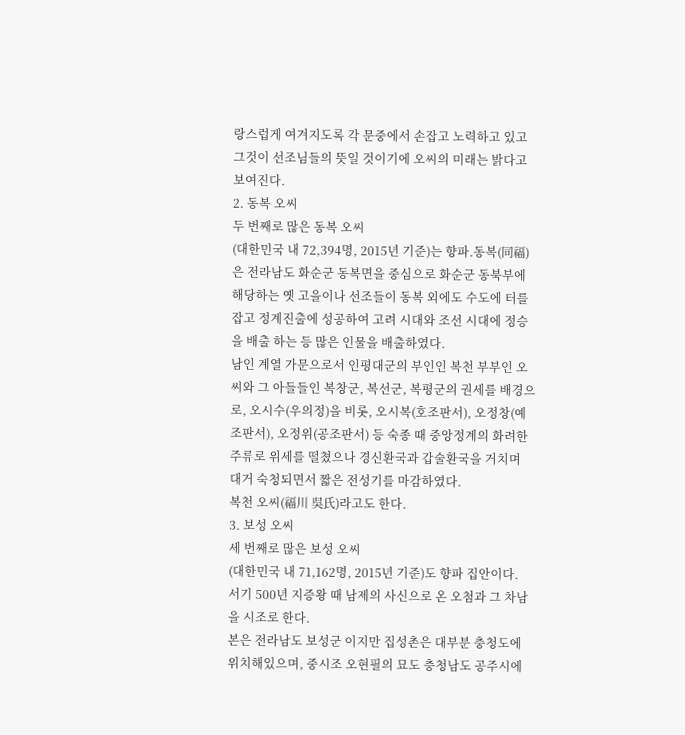랑스럽게 여겨지도록 각 문중에서 손잡고 노력하고 있고 그것이 선조님들의 뜻일 것이기에 오씨의 미래는 밝다고 보여진다.
2. 동복 오씨
두 번째로 많은 동복 오씨
(대한민국 내 72,394명, 2015년 기준)는 향파.동복(同福)은 전라남도 화순군 동복면을 중심으로 화순군 동북부에 해당하는 옛 고을이나 선조들이 동복 외에도 수도에 터를 잡고 정계진출에 성공하여 고려 시대와 조선 시대에 정승을 배출 하는 등 많은 인물을 배출하였다.
남인 계열 가문으로서 인평대군의 부인인 복천 부부인 오씨와 그 아들들인 복창군, 복선군, 복평군의 권세를 배경으로, 오시수(우의정)을 비롯, 오시복(호조판서), 오정창(예조판서), 오정위(공조판서) 등 숙종 때 중앙정계의 화려한 주류로 위세를 떨쳤으나 경신환국과 갑술환국을 거치며 대거 숙청되면서 짧은 전성기를 마감하였다.
복천 오씨(福川 吳氏)라고도 한다.
3. 보성 오씨
세 번째로 많은 보성 오씨
(대한민국 내 71,162명, 2015년 기준)도 향파 집안이다.
서기 500년 지증왕 때 남제의 사신으로 온 오첨과 그 차남을 시조로 한다.
본은 전라남도 보성군 이지만 집성촌은 대부분 충청도에 위치해있으며, 중시조 오현필의 묘도 충청남도 공주시에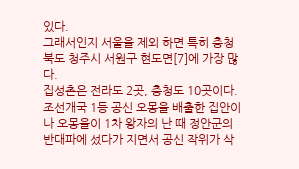있다.
그래서인지 서울을 제외 하면 특히 충청북도 청주시 서원구 현도면[7]에 가장 많다.
집성촌은 전라도 2곳, 충청도 10곳이다.
조선개국 1등 공신 오몽을 배출한 집안이나 오몽을이 1차 왕자의 난 때 정안군의 반대파에 섰다가 지면서 공신 작위가 삭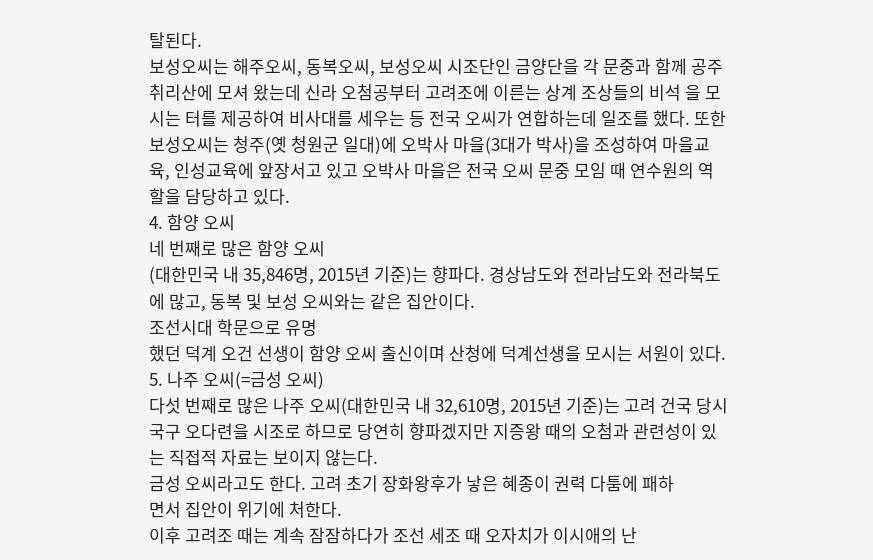탈된다.
보성오씨는 해주오씨, 동복오씨, 보성오씨 시조단인 금양단을 각 문중과 함께 공주 취리산에 모셔 왔는데 신라 오첨공부터 고려조에 이른는 상계 조상들의 비석 을 모시는 터를 제공하여 비사대를 세우는 등 전국 오씨가 연합하는데 일조를 했다. 또한 보성오씨는 청주(옛 청원군 일대)에 오박사 마을(3대가 박사)을 조성하여 마을교육, 인성교육에 앞장서고 있고 오박사 마을은 전국 오씨 문중 모임 때 연수원의 역할을 담당하고 있다.
4. 함양 오씨
네 번째로 많은 함양 오씨
(대한민국 내 35,846명, 2015년 기준)는 향파다. 경상남도와 전라남도와 전라북도에 많고, 동복 및 보성 오씨와는 같은 집안이다.
조선시대 학문으로 유명
했던 덕계 오건 선생이 함양 오씨 출신이며 산청에 덕계선생을 모시는 서원이 있다.
5. 나주 오씨(=금성 오씨)
다섯 번째로 많은 나주 오씨(대한민국 내 32,610명, 2015년 기준)는 고려 건국 당시 국구 오다련을 시조로 하므로 당연히 향파겠지만 지증왕 때의 오첨과 관련성이 있는 직접적 자료는 보이지 않는다.
금성 오씨라고도 한다. 고려 초기 장화왕후가 낳은 혜종이 권력 다툼에 패하
면서 집안이 위기에 처한다.
이후 고려조 때는 계속 잠잠하다가 조선 세조 때 오자치가 이시애의 난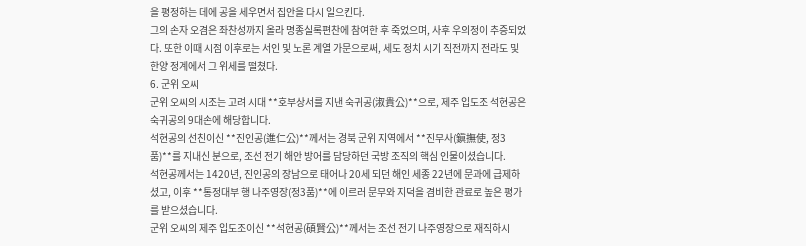을 평정하는 데에 공을 세우면서 집안을 다시 일으킨다.
그의 손자 오겸은 좌찬성까지 올라 명종실록편찬에 참여한 후 죽었으며, 사후 우의정이 추증되었다. 또한 이때 시점 이후로는 서인 및 노론 계열 가문으로써, 세도 정치 시기 직전까지 전라도 및 한양 정계에서 그 위세를 떨쳤다.
6. 군위 오씨
군위 오씨의 시조는 고려 시대 **호부상서를 지낸 숙귀공(淑貴公)**으로, 제주 입도조 석현공은 숙귀공의 9대손에 해당합니다.
석현공의 선친이신 **진인공(進仁公)**께서는 경북 군위 지역에서 **진무사(鎭撫使, 정3품)**를 지내신 분으로, 조선 전기 해안 방어를 담당하던 국방 조직의 핵심 인물이셨습니다.
석현공께서는 1420년, 진인공의 장남으로 태어나 20세 되던 해인 세종 22년에 문과에 급제하셨고, 이후 **통정대부 행 나주영장(정3품)**에 이르러 문무와 지덕을 겸비한 관료로 높은 평가를 받으셨습니다.
군위 오씨의 제주 입도조이신 **석현공(碩賢公)**께서는 조선 전기 나주영장으로 재직하시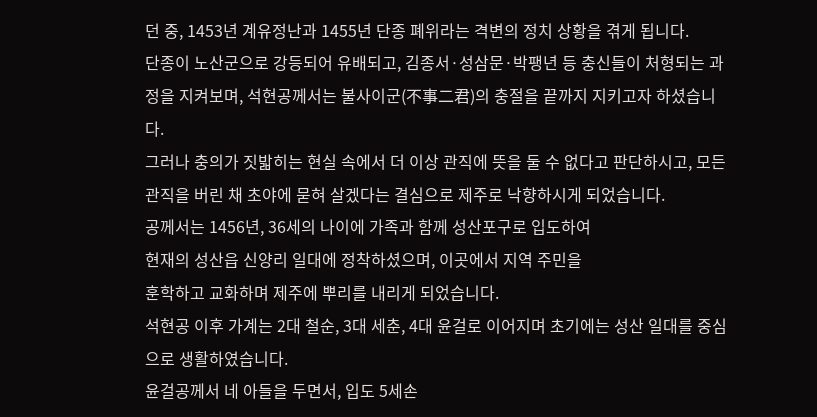던 중, 1453년 계유정난과 1455년 단종 폐위라는 격변의 정치 상황을 겪게 됩니다.
단종이 노산군으로 강등되어 유배되고, 김종서·성삼문·박팽년 등 충신들이 처형되는 과정을 지켜보며, 석현공께서는 불사이군(不事二君)의 충절을 끝까지 지키고자 하셨습니다.
그러나 충의가 짓밟히는 현실 속에서 더 이상 관직에 뜻을 둘 수 없다고 판단하시고, 모든 관직을 버린 채 초야에 묻혀 살겠다는 결심으로 제주로 낙향하시게 되었습니다.
공께서는 1456년, 36세의 나이에 가족과 함께 성산포구로 입도하여
현재의 성산읍 신양리 일대에 정착하셨으며, 이곳에서 지역 주민을
훈학하고 교화하며 제주에 뿌리를 내리게 되었습니다.
석현공 이후 가계는 2대 철순, 3대 세춘, 4대 윤걸로 이어지며 초기에는 성산 일대를 중심으로 생활하였습니다.
윤걸공께서 네 아들을 두면서, 입도 5세손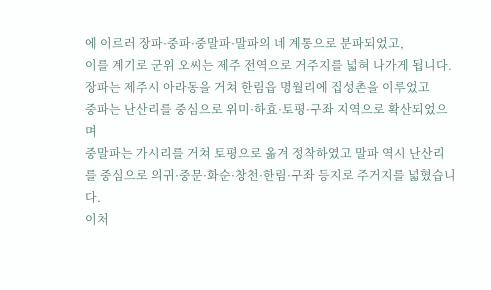에 이르러 장파·중파·중말파·말파의 네 계통으로 분파되었고,
이를 계기로 군위 오씨는 제주 전역으로 거주지를 넓혀 나가게 됩니다.
장파는 제주시 아라동을 거쳐 한림읍 명월리에 집성촌을 이루었고
중파는 난산리를 중심으로 위미·하효·토평·구좌 지역으로 확산되었으며
중말파는 가시리를 거쳐 토평으로 옮겨 정착하였고 말파 역시 난산리를 중심으로 의귀·중문·화순·창천·한림·구좌 등지로 주거지를 넓혔습니다.
이처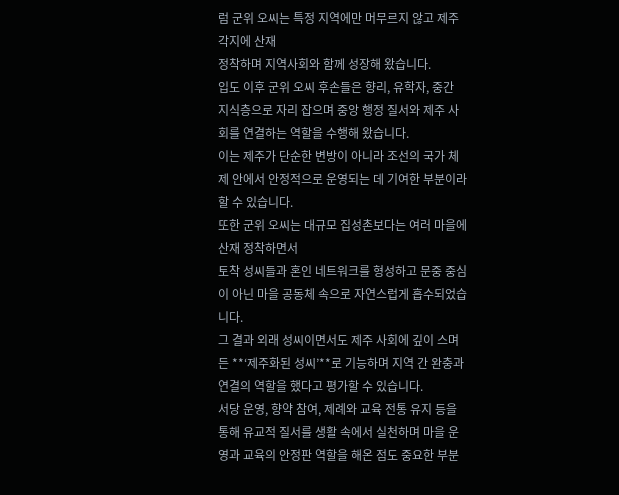럼 군위 오씨는 특정 지역에만 머무르지 않고 제주 각지에 산재
정착하며 지역사회와 함께 성장해 왔습니다.
입도 이후 군위 오씨 후손들은 향리, 유학자, 중간 지식층으로 자리 잡으며 중앙 행정 질서와 제주 사회를 연결하는 역할을 수행해 왔습니다.
이는 제주가 단순한 변방이 아니라 조선의 국가 체제 안에서 안정적으로 운영되는 데 기여한 부분이라 할 수 있습니다.
또한 군위 오씨는 대규모 집성촌보다는 여러 마을에 산재 정착하면서
토착 성씨들과 혼인 네트워크를 형성하고 문중 중심이 아닌 마을 공동체 속으로 자연스럽게 흡수되었습니다.
그 결과 외래 성씨이면서도 제주 사회에 깊이 스며든 **‘제주화된 성씨’**로 기능하며 지역 간 완충과 연결의 역할을 했다고 평가할 수 있습니다.
서당 운영, 향약 참여, 제례와 교육 전통 유지 등을 통해 유교적 질서를 생활 속에서 실천하며 마을 운영과 교육의 안정판 역할을 해온 점도 중요한 부분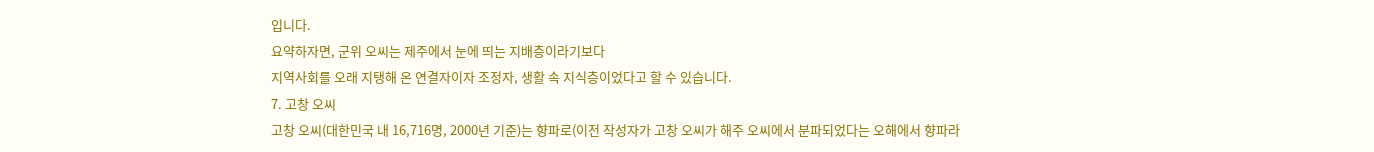입니다.
요약하자면, 군위 오씨는 제주에서 눈에 띄는 지배층이라기보다
지역사회를 오래 지탱해 온 연결자이자 조정자, 생활 속 지식층이었다고 할 수 있습니다.
7. 고창 오씨
고창 오씨(대한민국 내 16,716명, 2000년 기준)는 향파로(이전 작성자가 고창 오씨가 해주 오씨에서 분파되었다는 오해에서 향파라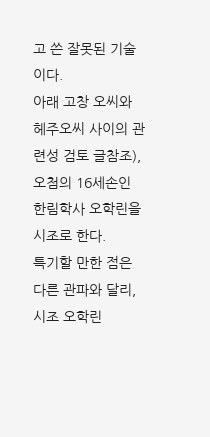고 쓴 잘못된 기술이다.
아래 고창 오씨와 헤주오씨 사이의 관련성 검토 글참조),
오첨의 16세손인 한림학사 오학린을 시조로 한다.
특기할 만한 점은 다른 관파와 달리, 시조 오학린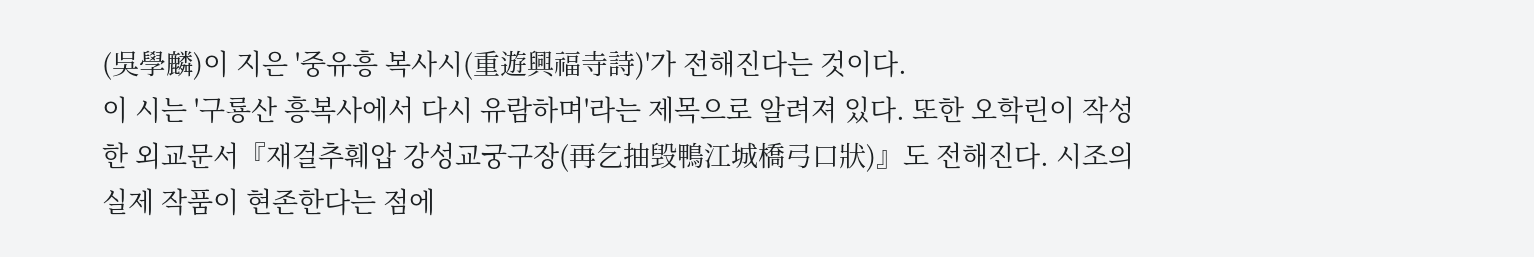(吳學麟)이 지은 '중유흥 복사시(重遊興福寺詩)'가 전해진다는 것이다.
이 시는 '구룡산 흥복사에서 다시 유람하며'라는 제목으로 알려져 있다. 또한 오학린이 작성한 외교문서『재걸추훼압 강성교궁구장(再乞抽毁鴨江城橋弓口狀)』도 전해진다. 시조의 실제 작품이 현존한다는 점에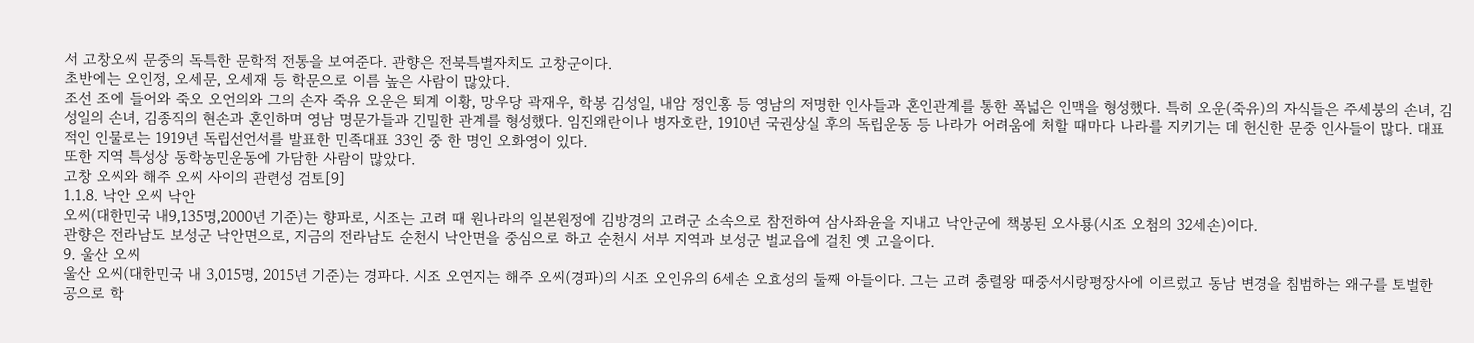서 고창오씨 문중의 독특한 문학적 전통을 보여준다. 관향은 전북특별자치도 고창군이다.
초반에는 오인정, 오세문, 오세재 등 학문으로 이름 높은 사람이 많았다.
조선 조에 들어와 죽오 오언의와 그의 손자 죽유 오운은 퇴계 이황, 망우당 곽재우, 학봉 김성일, 내암 정인홍 등 영남의 저명한 인사들과 혼인관계를 통한 폭넓은 인맥을 형성했다. 특히 오운(죽유)의 자식들은 주세붕의 손녀, 김성일의 손녀, 김종직의 현손과 혼인하며 영남 명문가들과 긴밀한 관계를 형성했다. 임진왜란이나 병자호란, 1910년 국권상실 후의 독립운동 등 나라가 어려움에 처할 때마다 나라를 지키기는 데 헌신한 문중 인사들이 많다. 대표적인 인물로는 1919년 독립선언서를 발표한 민족대표 33인 중 한 명인 오화영이 있다.
또한 지역 특성상 동학농민운동에 가담한 사람이 많았다.
고창 오씨와 해주 오씨 사이의 관련성 검토[9]
1.1.8. 낙안 오씨 낙안
오씨(대한민국 내9,135명,2000년 기준)는 향파로, 시조는 고려 때 원나라의 일본원정에 김방경의 고려군 소속으로 참전하여 삼사좌윤을 지내고 낙안군에 책봉된 오사룡(시조 오첨의 32세손)이다.
관향은 전라남도 보성군 낙안면으로, 지금의 전라남도 순천시 낙안면을 중심으로 하고 순천시 서부 지역과 보성군 벌교읍에 걸친 옛 고을이다.
9. 울산 오씨
울산 오씨(대한민국 내 3,015명, 2015년 기준)는 경파다. 시조 오연지는 해주 오씨(경파)의 시조 오인유의 6세손 오효성의 둘째 아들이다. 그는 고려 충렬왕 때중서시랑평장사에 이르렀고 동남 변경을 침범하는 왜구를 토벌한 공으로 학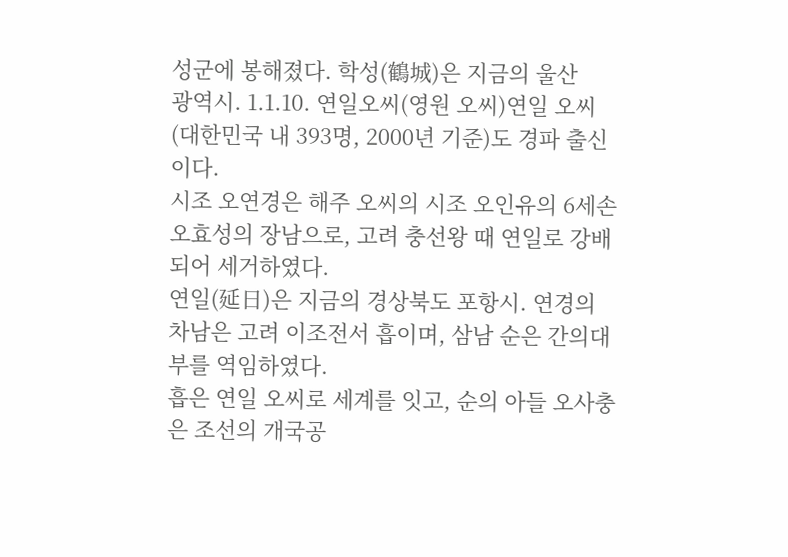성군에 봉해졌다. 학성(鶴城)은 지금의 울산
광역시. 1.1.10. 연일오씨(영원 오씨)연일 오씨(대한민국 내 393명, 2000년 기준)도 경파 출신이다.
시조 오연경은 해주 오씨의 시조 오인유의 6세손 오효성의 장남으로, 고려 충선왕 때 연일로 강배되어 세거하였다.
연일(延日)은 지금의 경상북도 포항시. 연경의 차남은 고려 이조전서 흡이며, 삼남 순은 간의대부를 역임하였다.
흡은 연일 오씨로 세계를 잇고, 순의 아들 오사충은 조선의 개국공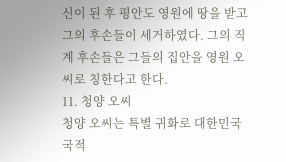신이 된 후 평안도 영원에 땅을 받고 그의 후손들이 세거하였다. 그의 직계 후손들은 그들의 집안을 영원 오씨로 칭한다고 한다.
11. 청양 오씨
청양 오씨는 특별 귀화로 대한민국 국적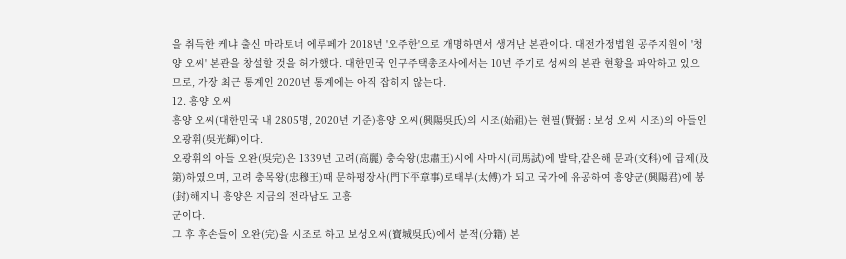을 취득한 케냐 출신 마라토너 에루페가 2018년 '오주한'으로 개명하면서 생겨난 본관이다. 대전가정법원 공주지원이 '청양 오씨' 본관을 창설할 것을 허가했다. 대한민국 인구주택총조사에서는 10년 주기로 성씨의 본관 현황을 파악하고 있으므로, 가장 최근 통계인 2020년 통계에는 아직 잡히지 않는다.
12. 흥양 오씨
흥양 오씨(대한민국 내 2805명, 2020년 기준)흥양 오씨(興陽吳氏)의 시조(始祖)는 현필(賢弼 : 보성 오씨 시조)의 아들인 오광휘(吳光輝)이다.
오광휘의 아들 오완(吳完)은 1339년 고려(高麗) 충숙왕(忠肅王)시에 사마시(司馬試)에 발탁,같은해 문과(文科)에 급제(及第)하였으며, 고려 충목왕(忠穆王)때 문하평장사(門下平章事)로태부(太傅)가 되고 국가에 유공하여 흥양군(興陽君)에 봉(封)해지니 흥양은 지금의 전라남도 고흥
군이다.
그 후 후손들이 오완(完)을 시조로 하고 보성오씨(寶城吳氏)에서 분적(分籍) 본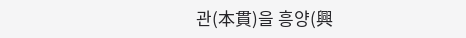관(本貫)을 흥양(興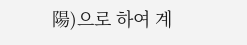陽)으로 하여 계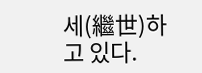세(繼世)하고 있다.